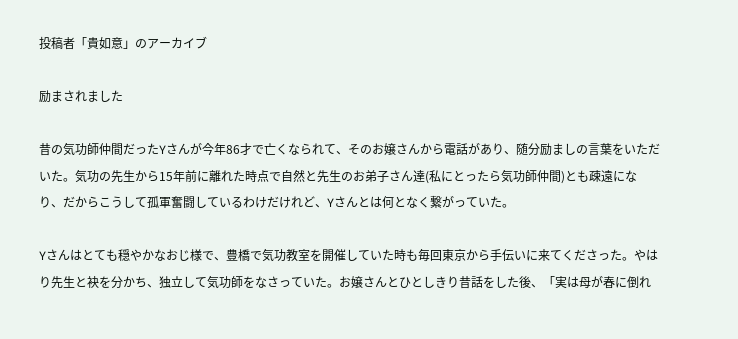投稿者「貴如意」のアーカイブ

励まされました

昔の気功師仲間だったYさんが今年86才で亡くなられて、そのお嬢さんから電話があり、随分励ましの言葉をいただいた。気功の先生から15年前に離れた時点で自然と先生のお弟子さん達(私にとったら気功師仲間)とも疎遠になり、だからこうして孤軍奮闘しているわけだけれど、Yさんとは何となく繋がっていた。

Yさんはとても穏やかなおじ様で、豊橋で気功教室を開催していた時も毎回東京から手伝いに来てくださった。やはり先生と袂を分かち、独立して気功師をなさっていた。お嬢さんとひとしきり昔話をした後、「実は母が春に倒れ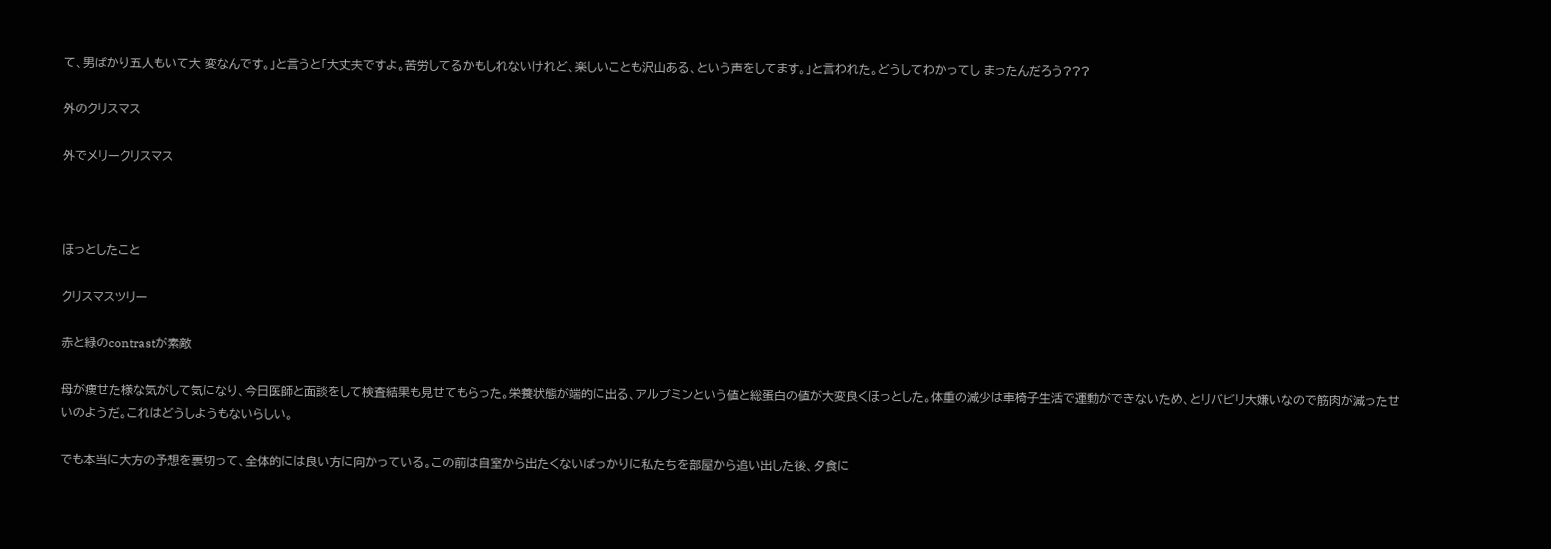て、男ばかり五人もいて大 変なんです。」と言うと「大丈夫ですよ。苦労してるかもしれないけれど、楽しいことも沢山ある、という声をしてます。」と言われた。どうしてわかってし まったんだろう???

外のクリスマス

外でメリークリスマス



ほっとしたこと

クリスマスツリー

赤と緑のcontrastが素敵

母が痩せた様な気がして気になり、今日医師と面談をして検査結果も見せてもらった。栄養状態が端的に出る、アルブミンという値と総蛋白の値が大変良くほっとした。体重の減少は車椅子生活で運動ができないため、とリバビリ大嫌いなので筋肉が減ったせいのようだ。これはどうしようもないらしい。

でも本当に大方の予想を裏切って、全体的には良い方に向かっている。この前は自室から出たくないばっかりに私たちを部屋から追い出した後、夕食に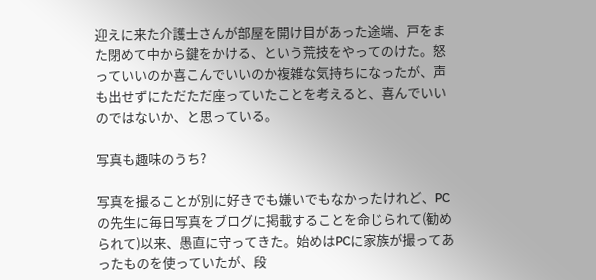迎えに来た介護士さんが部屋を開け目があった途端、戸をまた閉めて中から鍵をかける、という荒技をやってのけた。怒っていいのか喜こんでいいのか複雑な気持ちになったが、声も出せずにただただ座っていたことを考えると、喜んでいいのではないか、と思っている。

写真も趣味のうち?

写真を撮ることが別に好きでも嫌いでもなかったけれど、PCの先生に毎日写真をブログに掲載することを命じられて(勧められて)以来、愚直に守ってきた。始めはPCに家族が撮ってあったものを使っていたが、段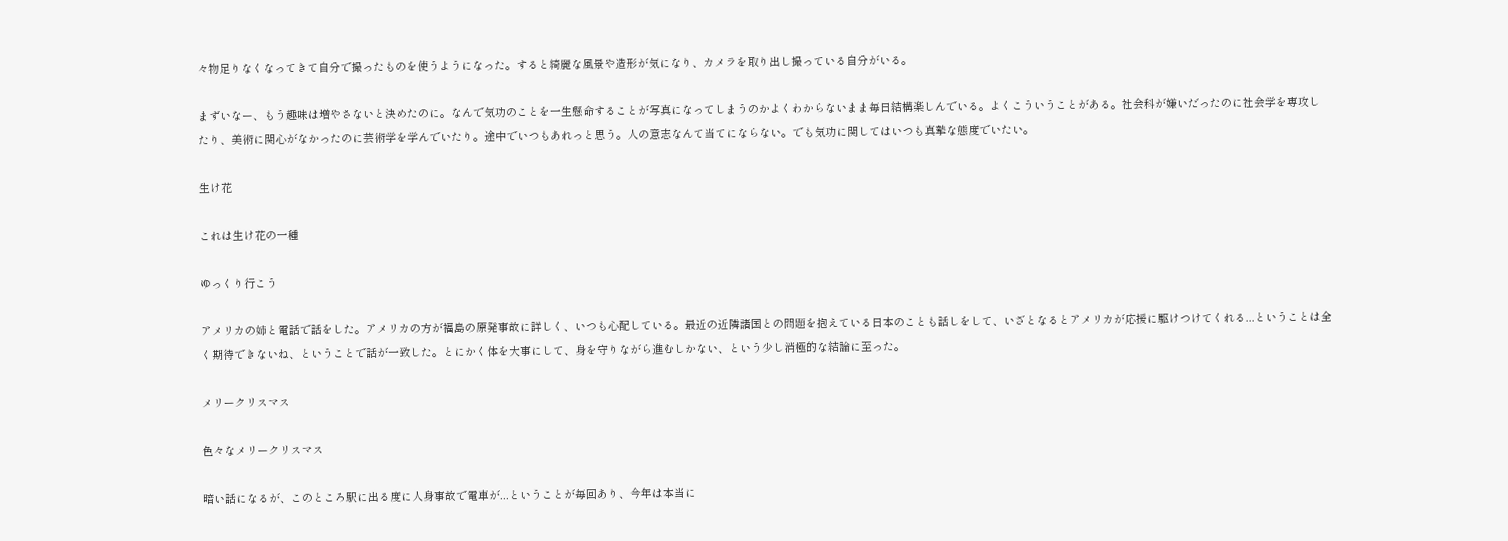々物足りなくなってきて自分で撮ったものを使うようになった。すると綺麗な風景や造形が気になり、カメラを取り出し撮っている自分がいる。

まずいなー、もう趣味は増やさないと決めたのに。なんで気功のことを一生懸命することが写真になってしまうのかよくわからないまま毎日結構楽しんでいる。よくこういうことがある。社会科が嫌いだったのに社会学を専攻したり、美術に関心がなかったのに芸術学を学んでいたり。途中でいつもあれっと思う。人の意志なんて当てにならない。でも気功に関してはいつも真摯な態度でいたい。

生け花

これは生け花の一種

ゆっくり行こう

アメリカの姉と電話で話をした。アメリカの方が福島の原発事故に詳しく、いつも心配している。最近の近隣諸国との問題を抱えている日本のことも話しをして、いざとなるとアメリカが応援に駆けつけてくれる...ということは全く期待できないね、ということで話が一致した。とにかく体を大事にして、身を守りながら進むしかない、という少し消極的な結論に至った。

メリークリスマス

色々なメリークリスマス

暗い話になるが、このところ駅に出る度に人身事故で電車が...ということが毎回あり、今年は本当に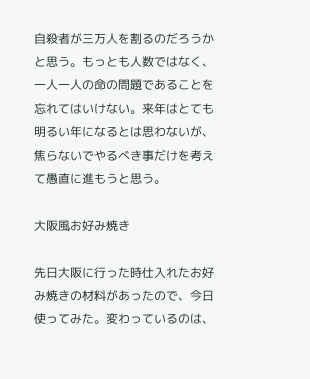自殺者が三万人を割るのだろうかと思う。もっとも人数ではなく、一人一人の命の問題であることを忘れてはいけない。来年はとても明るい年になるとは思わないが、焦らないでやるべき事だけを考えて愚直に進もうと思う。

大阪風お好み焼き

先日大阪に行った時仕入れたお好み焼きの材料があったので、今日使ってみた。変わっているのは、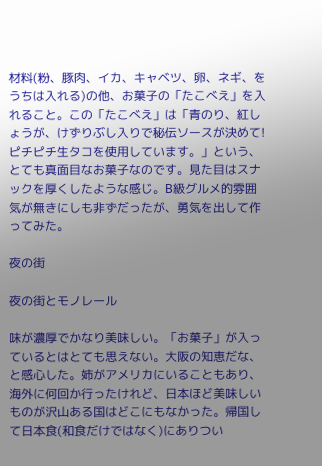材料(粉、豚肉、イカ、キャベツ、卵、ネギ、をうちは入れる)の他、お菓子の「たこべえ」を入れること。この「たこべえ」は「青のり、紅しょうが、けずりぶし入りで秘伝ソースが決めて!ピチピチ生タコを使用しています。」という、とても真面目なお菓子なのです。見た目はスナックを厚くしたような感じ。B級グルメ的雰囲気が無きにしも非ずだったが、勇気を出して作ってみた。

夜の街

夜の街とモノレール

味が濃厚でかなり美味しい。「お菓子」が入っているとはとても思えない。大阪の知恵だな、と感心した。姉がアメリカにいることもあり、海外に何回か行ったけれど、日本ほど美味しいものが沢山ある国はどこにもなかった。帰国して日本食(和食だけではなく)にありつい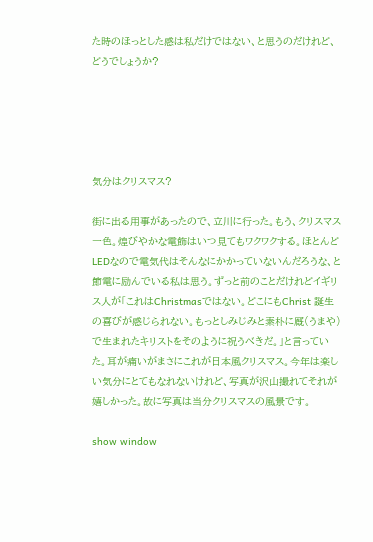た時のほっとした感は私だけではない、と思うのだけれど、どうでしょうか?





気分はクリスマス?

街に出る用事があったので、立川に行った。もう、クリスマス一色。煌びやかな電飾はいつ見てもワクワクする。ほとんどLEDなので電気代はそんなにかかっていないんだろうな、と節電に励んでいる私は思う。ずっと前のことだけれどイギリス人が「これはChristmasではない。どこにもChrist 誕生の喜びが感じられない。もっとしみじみと素朴に厩(うまや)で生まれたキリストをそのように祝うべきだ。」と言っていた。耳が痛いがまさにこれが日本風クリスマス。今年は楽しい気分にとてもなれないけれど、写真が沢山撮れてそれが嬉しかった。故に写真は当分クリスマスの風景です。

show window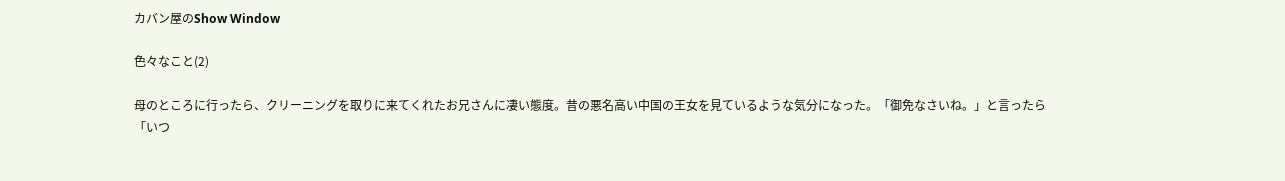カバン屋のShow Window

色々なこと(2)

母のところに行ったら、クリーニングを取りに来てくれたお兄さんに凄い態度。昔の悪名高い中国の王女を見ているような気分になった。「御免なさいね。」と言ったら「いつ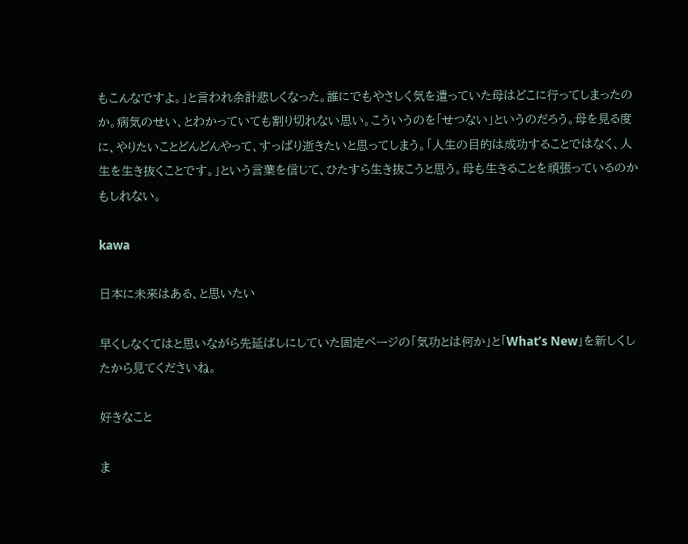もこんなですよ。」と言われ余計悲しくなった。誰にでもやさしく気を遣っていた母はどこに行ってしまったのか。病気のせい、とわかっていても割り切れない思い。こういうのを「せつない」というのだろう。母を見る度に、やりたいことどんどんやって、すっぱり逝きたいと思ってしまう。「人生の目的は成功することではなく、人生を生き抜くことです。」という言葉を信じて、ひたすら生き抜こうと思う。母も生きることを頑張っているのかもしれない。

kawa

日本に未来はある、と思いたい

早くしなくてはと思いながら先延ばしにしていた固定ページの「気功とは何か」と「What’s New」を新しくしたから見てくださいね。

好きなこと

ま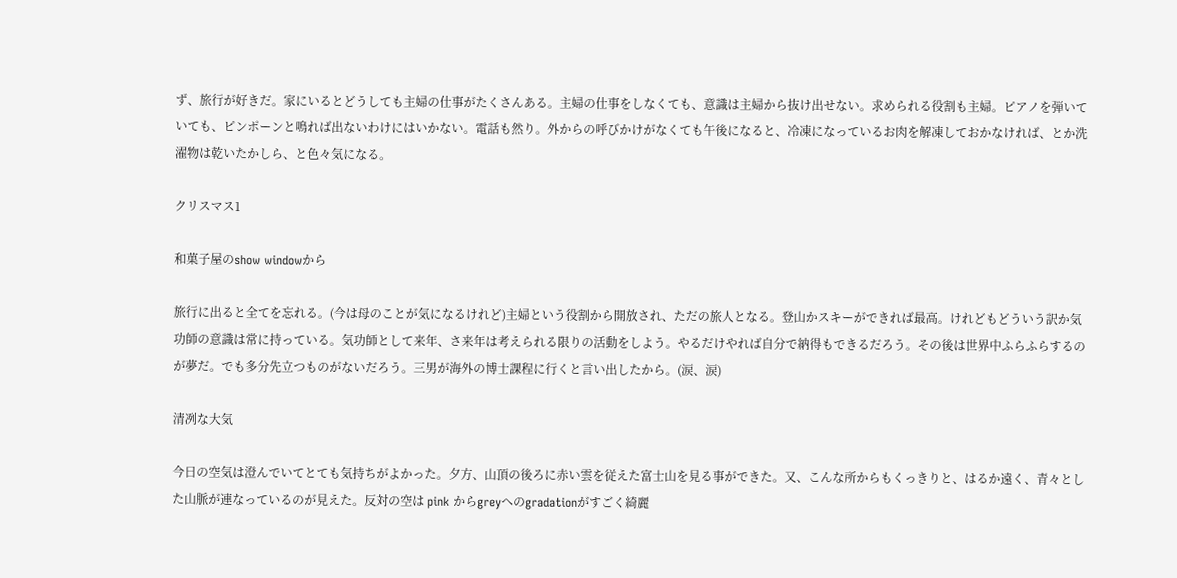ず、旅行が好きだ。家にいるとどうしても主婦の仕事がたくさんある。主婦の仕事をしなくても、意識は主婦から抜け出せない。求められる役割も主婦。ピアノを弾いていても、ピンポーンと鳴れば出ないわけにはいかない。電話も然り。外からの呼びかけがなくても午後になると、冷凍になっているお肉を解凍しておかなければ、とか洗濯物は乾いたかしら、と色々気になる。

クリスマス1

和菓子屋のshow windowから

旅行に出ると全てを忘れる。(今は母のことが気になるけれど)主婦という役割から開放され、ただの旅人となる。登山かスキーができれば最高。けれどもどういう訳か気功師の意識は常に持っている。気功師として来年、さ来年は考えられる限りの活動をしよう。やるだけやれば自分で納得もできるだろう。その後は世界中ふらふらするのが夢だ。でも多分先立つものがないだろう。三男が海外の博士課程に行くと言い出したから。(涙、涙)

清冽な大気

今日の空気は澄んでいてとても気持ちがよかった。夕方、山頂の後ろに赤い雲を従えた富士山を見る事ができた。又、こんな所からもくっきりと、はるか遠く、青々とした山脈が連なっているのが見えた。反対の空は pink からgreyへのgradationがすごく綺麗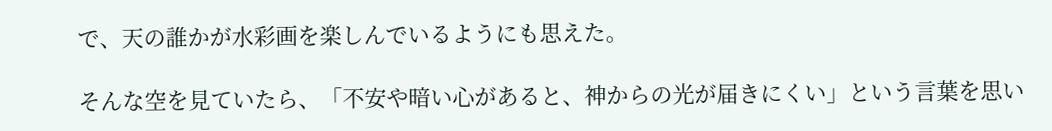で、天の誰かが水彩画を楽しんでいるようにも思えた。

そんな空を見ていたら、「不安や暗い心があると、神からの光が届きにくい」という言葉を思い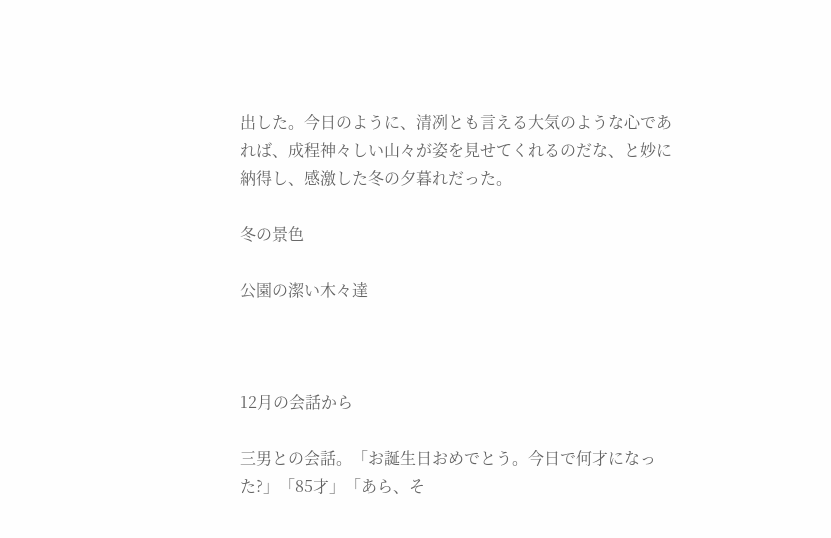出した。今日のように、清冽とも言える大気のような心であれば、成程神々しい山々が姿を見せてくれるのだな、と妙に納得し、感激した冬の夕暮れだった。

冬の景色

公園の潔い木々達



12月の会話から

三男との会話。「お誕生日おめでとう。今日で何才になった?」「85才」「あら、そ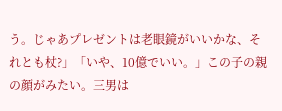う。じゃあプレゼントは老眼鏡がいいかな、それとも杖?」「いや、10億でいい。」この子の親の顔がみたい。三男は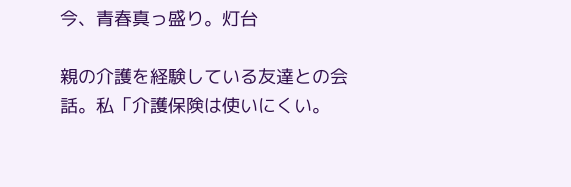今、青春真っ盛り。灯台

親の介護を経験している友達との会話。私「介護保険は使いにくい。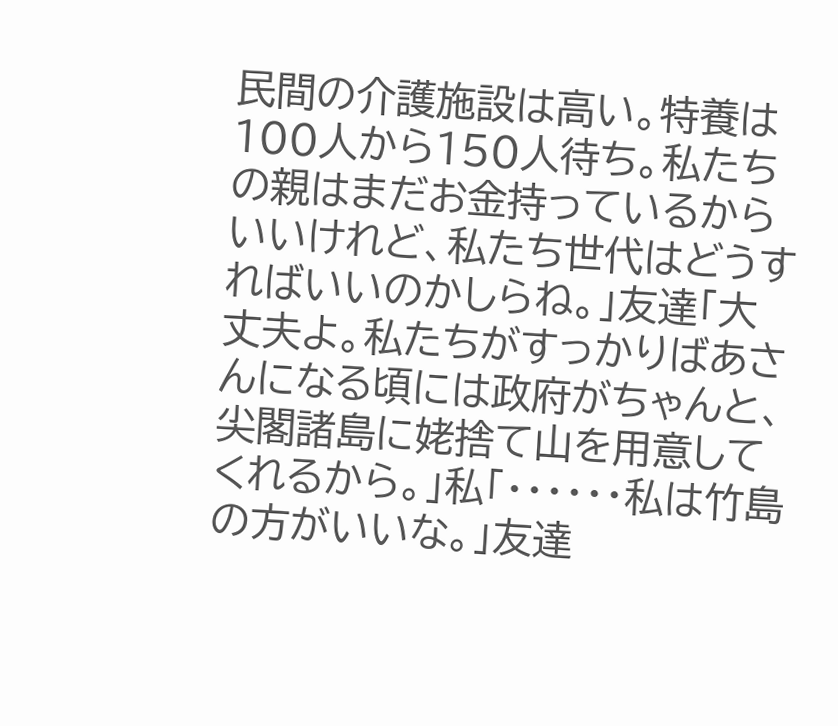民間の介護施設は高い。特養は100人から150人待ち。私たちの親はまだお金持っているからいいけれど、私たち世代はどうすればいいのかしらね。」友達「大丈夫よ。私たちがすっかりばあさんになる頃には政府がちゃんと、尖閣諸島に姥捨て山を用意してくれるから。」私「・・・・・・私は竹島の方がいいな。」友達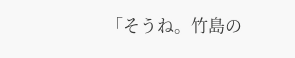「そうね。竹島の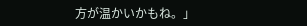方が温かいかもね。」